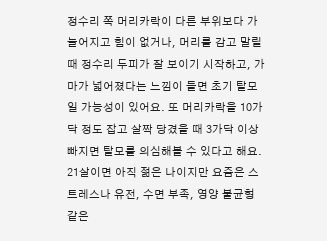정수리 쪽 머리카락이 다른 부위보다 가늘어지고 힘이 없거나, 머리를 감고 말릴 때 정수리 두피가 잘 보이기 시작하고, 가마가 넓어졌다는 느낌이 들면 초기 탈모일 가능성이 있어요. 또 머리카락을 10가닥 정도 잡고 살짝 당겼을 때 3가닥 이상 빠지면 탈모를 의심해볼 수 있다고 해요. 21살이면 아직 젊은 나이지만 요즘은 스트레스나 유전, 수면 부족, 영양 불균형 같은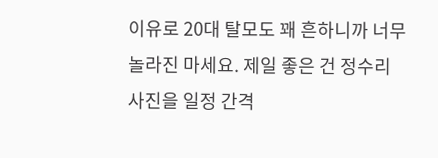이유로 20대 탈모도 꽤 흔하니까 너무 놀라진 마세요. 제일 좋은 건 정수리 사진을 일정 간격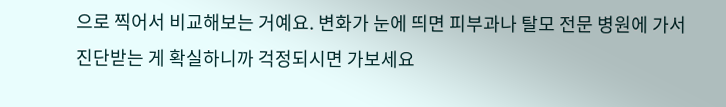으로 찍어서 비교해보는 거예요. 변화가 눈에 띄면 피부과나 탈모 전문 병원에 가서 진단받는 게 확실하니까 걱정되시면 가보세요